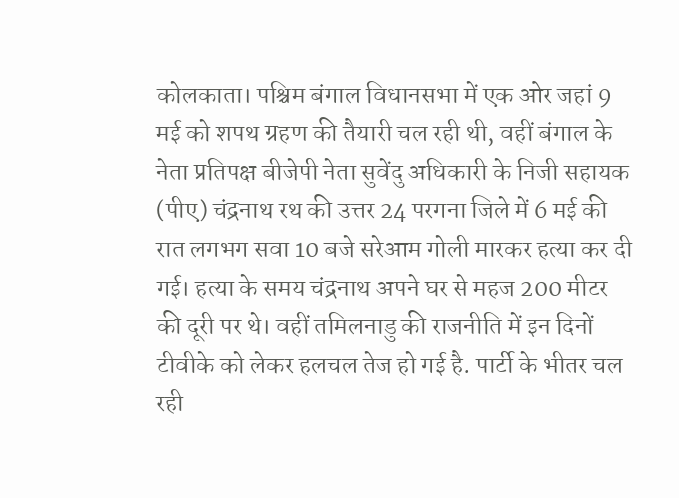कोलकाता। पश्चिम बंगाल विधानसभा में एक ओर जहां 9 मई को शपथ ग्रहण की तैयारी चल रही थी, वहीं बंगाल के नेता प्रतिपक्ष बीजेपी नेता सुवेंदु अधिकारी के निजी सहायक (पीए) चंद्रनाथ रथ की उत्तर 24 परगना जिले में 6 मई की रात लगभग सवा 10 बजे सरेआम गोली मारकर हत्या कर दी गई। हत्या के समय चंद्रनाथ अपने घर से महज 200 मीटर की दूरी पर थे। वहीं तमिलनाडु की राजनीति में इन दिनों टीवीके को लेकर हलचल तेज हो गई है. पार्टी के भीतर चल रही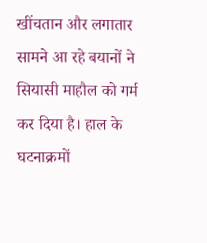खींचतान और लगातार सामने आ रहे बयानों ने सियासी माहौल को गर्म कर दिया है। हाल के घटनाक्रमों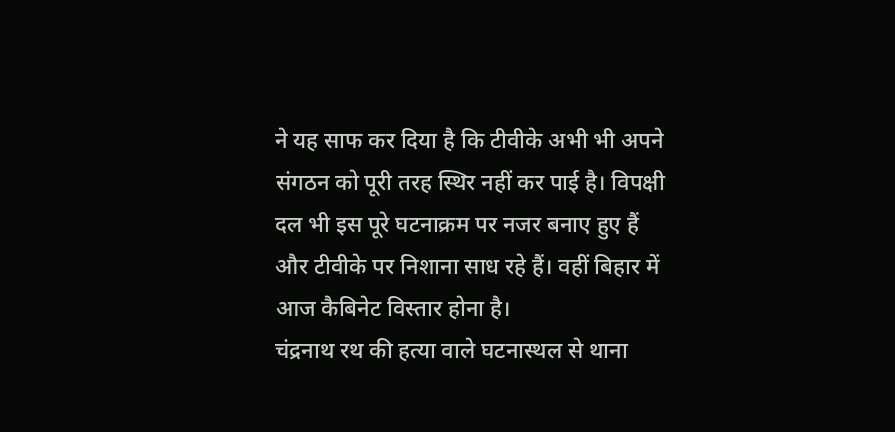ने यह साफ कर दिया है कि टीवीके अभी भी अपने संगठन को पूरी तरह स्थिर नहीं कर पाई है। विपक्षी दल भी इस पूरे घटनाक्रम पर नजर बनाए हुए हैं और टीवीके पर निशाना साध रहे हैं। वहीं बिहार में आज कैबिनेट विस्तार होना है।
चंद्रनाथ रथ की हत्या वाले घटनास्थल से थाना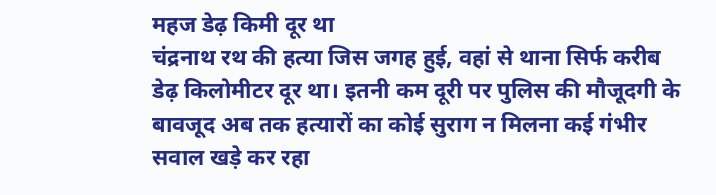महज डेढ़ किमी दूर था
चंद्रनाथ रथ की हत्या जिस जगह हुई, वहां से थाना सिर्फ करीब डेढ़ किलोमीटर दूर था। इतनी कम दूरी पर पुलिस की मौजूदगी के बावजूद अब तक हत्यारों का कोई सुराग न मिलना कई गंभीर सवाल खड़े कर रहा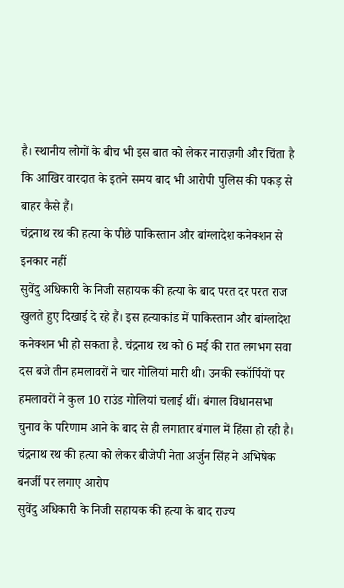है। स्थानीय लोगों के बीच भी इस बात को लेकर नाराज़गी और चिंता है कि आखिर वारदात के इतने समय बाद भी आरोपी पुलिस की पकड़ से बाहर कैसे हैं।
चंद्रनाथ रथ की हत्या के पीछे पाकिस्तान और बांग्लादेश कनेक्शन से इनकार नहीं
सुवेंदु अधिकारी के निजी सहायक की हत्या के बाद परत दर परत राज खुलते हुए दिखाई दे रहे हैं। इस हत्याकांड में पाकिस्तान और बांग्लादेश कनेक्शन भी हो सकता है. चंद्रनाथ रथ को 6 मई की रात लगभग सवा दस बजे तीन हमलावरों ने चार गोलियां मारी थी। उनकी स्कॉर्पियों पर हमलावरों ने कुल 10 राउंड गोलियां चलाई थीं। बंगाल विधानसभा चुनाव के परिणाम आने के बाद से ही लगातार बंगाल में हिंसा हो रही है।
चंद्रनाथ रथ की हत्या को लेकर बीजेपी नेता अर्जुन सिंह ने अभिषेक बनर्जी पर लगाए आरोप
सुवेंदु अधिकारी के निजी सहायक की हत्या के बाद राज्य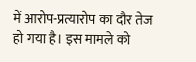में आरोप-प्रत्यारोप का दौर तेज हो गया है। इस मामले को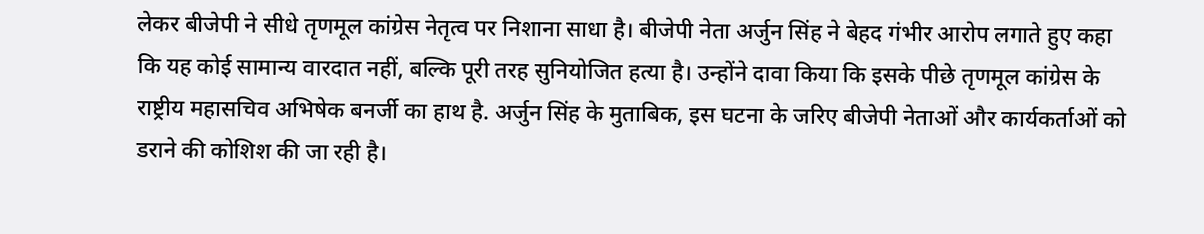लेकर बीजेपी ने सीधे तृणमूल कांग्रेस नेतृत्व पर निशाना साधा है। बीजेपी नेता अर्जुन सिंह ने बेहद गंभीर आरोप लगाते हुए कहा कि यह कोई सामान्य वारदात नहीं, बल्कि पूरी तरह सुनियोजित हत्या है। उन्होंने दावा किया कि इसके पीछे तृणमूल कांग्रेस के राष्ट्रीय महासचिव अभिषेक बनर्जी का हाथ है. अर्जुन सिंह के मुताबिक, इस घटना के जरिए बीजेपी नेताओं और कार्यकर्ताओं को डराने की कोशिश की जा रही है।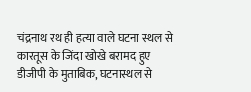चंद्रनाथ रथ ही हत्या वाले घटना स्थल से कारतूस के जिंदा खोखे बरामद हुए
डीजीपी के मुताबिक, घटनास्थल से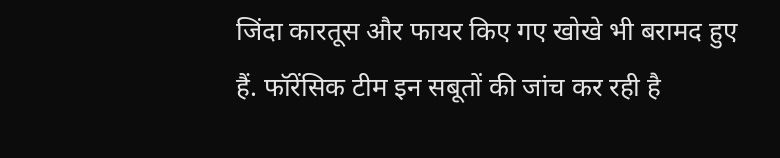जिंदा कारतूस और फायर किए गए खोखे भी बरामद हुए हैं. फॉरेंसिक टीम इन सबूतों की जांच कर रही है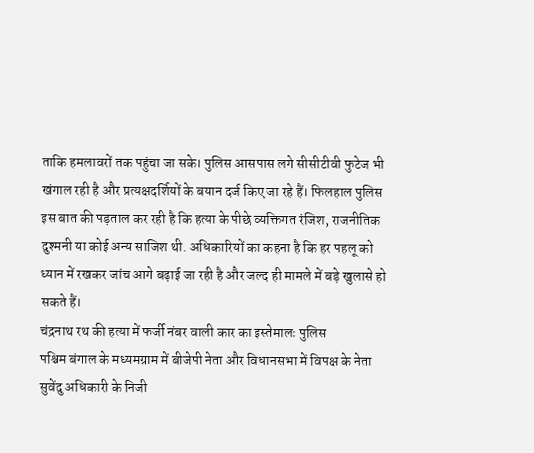ताकि हमलावरों तक पहुंचा जा सके। पुलिस आसपास लगे सीसीटीवी फुटेज भी खंगाल रही है और प्रत्यक्षदर्शियों के बयान दर्ज किए जा रहे हैं। फिलहाल पुलिस इस बात की पड़ताल कर रही है कि हत्या के पीछे व्यक्तिगत रंजिश, राजनीतिक दुश्मनी या कोई अन्य साजिश थी. अधिकारियों का कहना है कि हर पहलू को ध्यान में रखकर जांच आगे बढ़ाई जा रही है और जल्द ही मामले में बड़े खुलासे हो सकते हैं।
चंद्रनाथ रथ की हत्या में फर्जी नंबर वाली कार का इस्तेमालः पुलिस
पश्चिम बंगाल के मध्यमग्राम में बीजेपी नेता और विधानसभा में विपक्ष के नेता सुवेंदु अधिकारी के निजी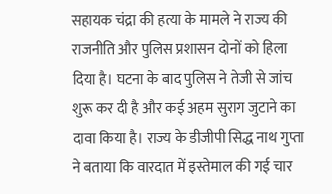सहायक चंद्रा की हत्या के मामले ने राज्य की राजनीति और पुलिस प्रशासन दोनों को हिला दिया है। घटना के बाद पुलिस ने तेजी से जांच शुरू कर दी है और कई अहम सुराग जुटाने का दावा किया है। राज्य के डीजीपी सिद्ध नाथ गुप्ता ने बताया कि वारदात में इस्तेमाल की गई चार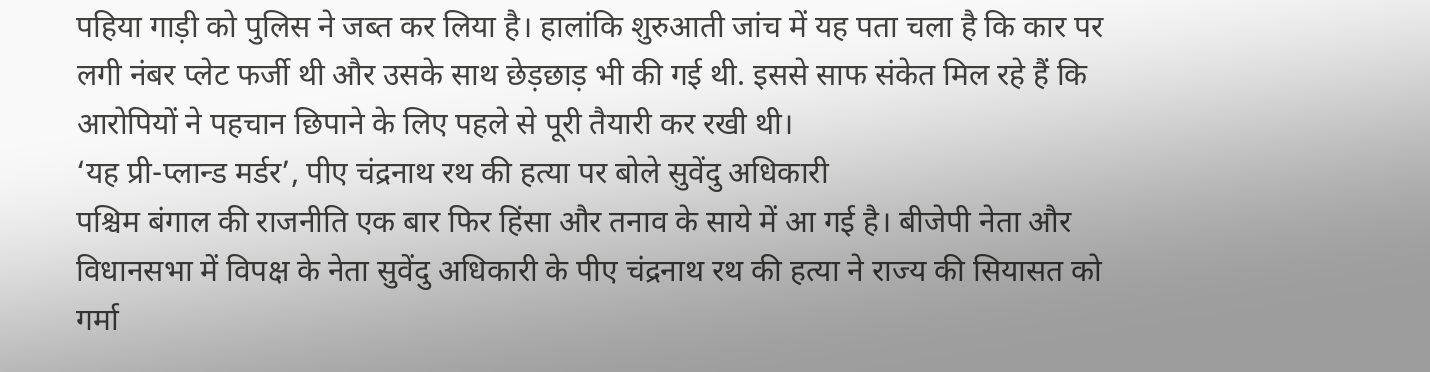पहिया गाड़ी को पुलिस ने जब्त कर लिया है। हालांकि शुरुआती जांच में यह पता चला है कि कार पर लगी नंबर प्लेट फर्जी थी और उसके साथ छेड़छाड़ भी की गई थी. इससे साफ संकेत मिल रहे हैं कि आरोपियों ने पहचान छिपाने के लिए पहले से पूरी तैयारी कर रखी थी।
‘यह प्री-प्लान्ड मर्डर’, पीए चंद्रनाथ रथ की हत्या पर बोले सुवेंदु अधिकारी
पश्चिम बंगाल की राजनीति एक बार फिर हिंसा और तनाव के साये में आ गई है। बीजेपी नेता और विधानसभा में विपक्ष के नेता सुवेंदु अधिकारी के पीए चंद्रनाथ रथ की हत्या ने राज्य की सियासत को गर्मा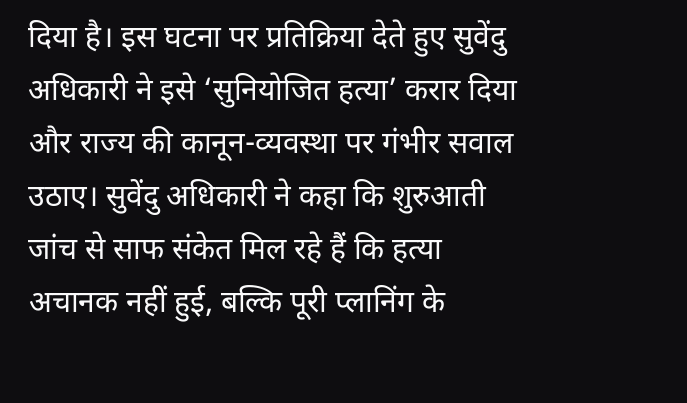दिया है। इस घटना पर प्रतिक्रिया देते हुए सुवेंदु अधिकारी ने इसे ‘सुनियोजित हत्या’ करार दिया और राज्य की कानून-व्यवस्था पर गंभीर सवाल उठाए। सुवेंदु अधिकारी ने कहा कि शुरुआती जांच से साफ संकेत मिल रहे हैं कि हत्या अचानक नहीं हुई, बल्कि पूरी प्लानिंग के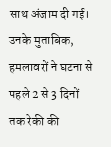साथ अंजाम दी गई। उनके मुताबिक, हमलावरों ने घटना से पहले 2 से 3 दिनों तक रेकी की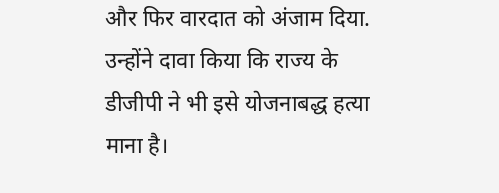और फिर वारदात को अंजाम दिया. उन्होंने दावा किया कि राज्य के डीजीपी ने भी इसे योजनाबद्ध हत्या माना है।